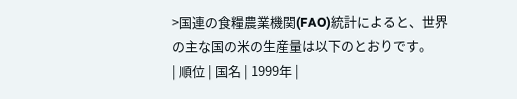>国連の食糧農業機関(FAO)統計によると、世界の主な国の米の生産量は以下のとおりです。
| 順位 | 国名 | 1999年 |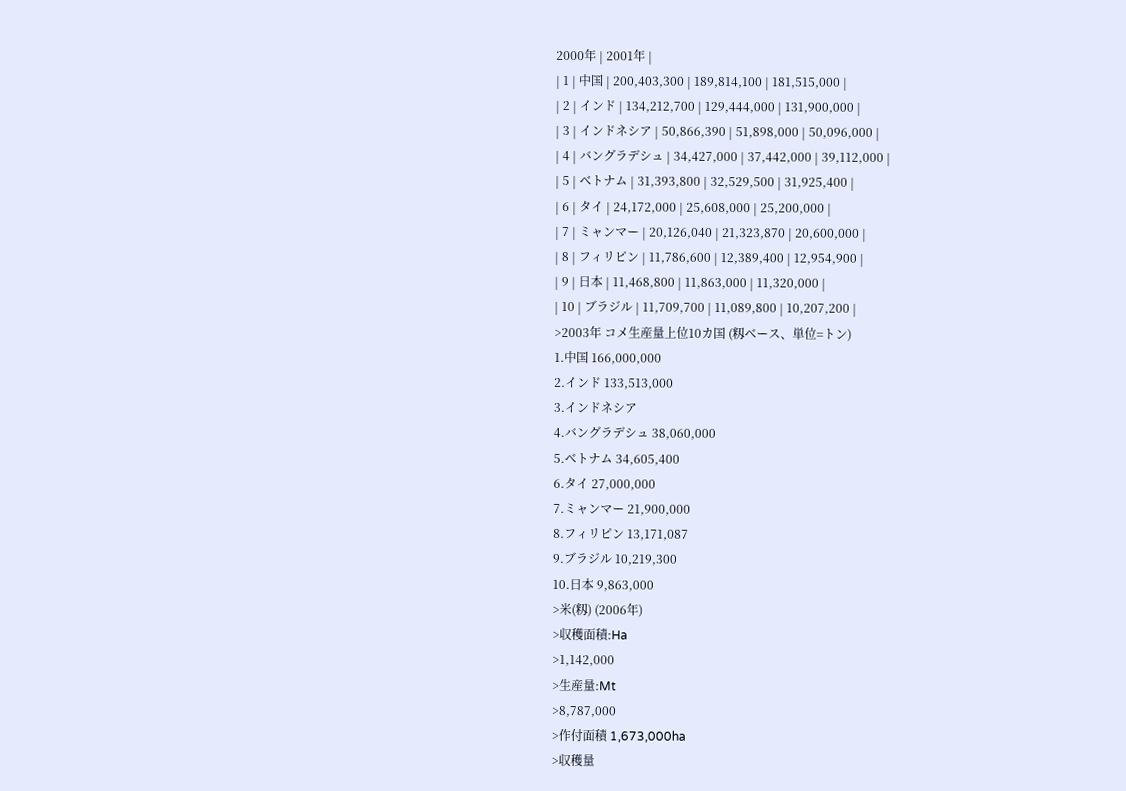2000年 | 2001年 |
| 1 | 中国 | 200,403,300 | 189,814,100 | 181,515,000 |
| 2 | インド | 134,212,700 | 129,444,000 | 131,900,000 |
| 3 | インドネシア | 50,866,390 | 51,898,000 | 50,096,000 |
| 4 | バングラデシュ | 34,427,000 | 37,442,000 | 39,112,000 |
| 5 | ベトナム | 31,393,800 | 32,529,500 | 31,925,400 |
| 6 | タイ | 24,172,000 | 25,608,000 | 25,200,000 |
| 7 | ミャンマー | 20,126,040 | 21,323,870 | 20,600,000 |
| 8 | フィリピン | 11,786,600 | 12,389,400 | 12,954,900 |
| 9 | 日本 | 11,468,800 | 11,863,000 | 11,320,000 |
| 10 | ブラジル | 11,709,700 | 11,089,800 | 10,207,200 |
>2003年 コメ生産量上位10カ国 (籾ベース、単位=トン)
1.中国 166,000,000
2.インド 133,513,000
3.インドネシア
4.バングラデシュ 38,060,000
5.ベトナム 34,605,400
6.タイ 27,000,000
7.ミャンマー 21,900,000
8.フィリピン 13,171,087
9.ブラジル 10,219,300
10.日本 9,863,000
>米(籾) (2006年)
>収穫面積:Ha
>1,142,000
>生産量:Mt
>8,787,000
>作付面積 1,673,000ha
>収穫量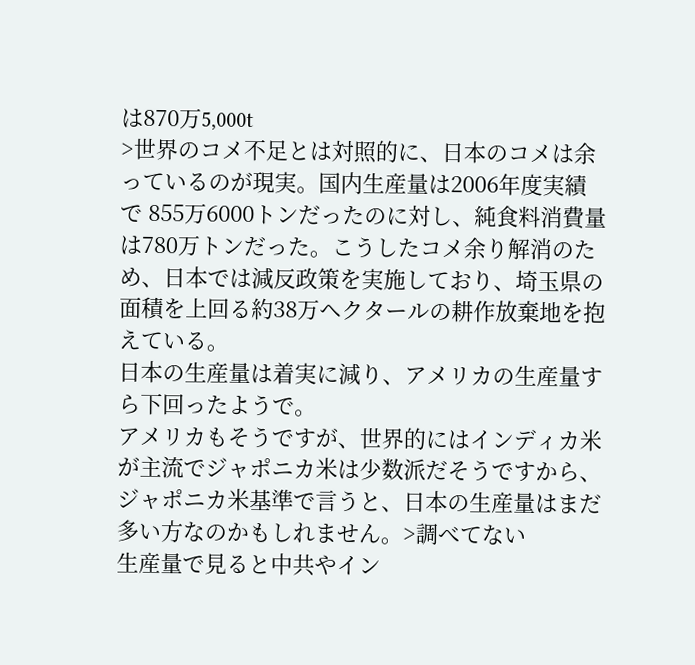は870万5,000t
>世界のコメ不足とは対照的に、日本のコメは余っているのが現実。国内生産量は2006年度実績で 855万6000トンだったのに対し、純食料消費量は780万トンだった。こうしたコメ余り解消のため、日本では減反政策を実施しており、埼玉県の面積を上回る約38万ヘクタールの耕作放棄地を抱えている。
日本の生産量は着実に減り、アメリカの生産量すら下回ったようで。
アメリカもそうですが、世界的にはインディカ米が主流でジャポニカ米は少数派だそうですから、ジャポニカ米基準で言うと、日本の生産量はまだ多い方なのかもしれません。>調べてない
生産量で見ると中共やイン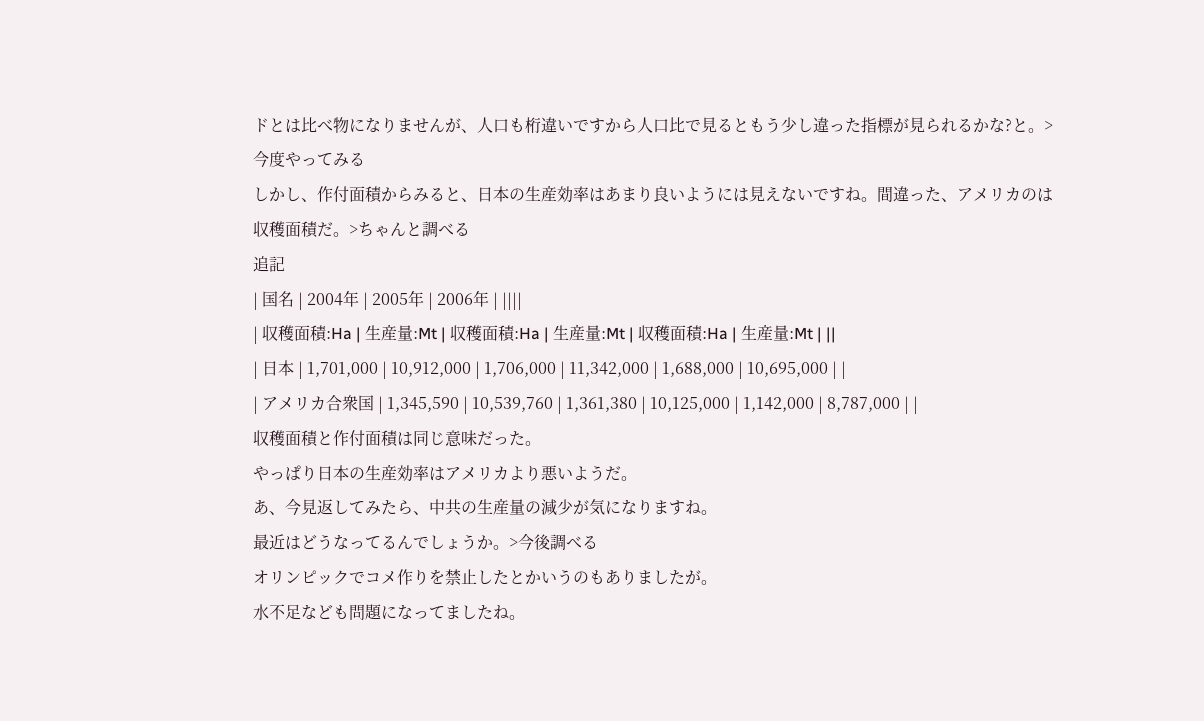ドとは比べ物になりませんが、人口も桁違いですから人口比で見るともう少し違った指標が見られるかな?と。>今度やってみる
しかし、作付面積からみると、日本の生産効率はあまり良いようには見えないですね。間違った、アメリカのは収穫面積だ。>ちゃんと調べる
追記
| 国名 | 2004年 | 2005年 | 2006年 | ||||
| 収穫面積:Ha | 生産量:Mt | 収穫面積:Ha | 生産量:Mt | 収穫面積:Ha | 生産量:Mt | ||
| 日本 | 1,701,000 | 10,912,000 | 1,706,000 | 11,342,000 | 1,688,000 | 10,695,000 | |
| アメリカ合衆国 | 1,345,590 | 10,539,760 | 1,361,380 | 10,125,000 | 1,142,000 | 8,787,000 | |
収穫面積と作付面積は同じ意味だった。
やっぱり日本の生産効率はアメリカより悪いようだ。
あ、今見返してみたら、中共の生産量の減少が気になりますね。
最近はどうなってるんでしょうか。>今後調べる
オリンピックでコメ作りを禁止したとかいうのもありましたが。
水不足なども問題になってましたね。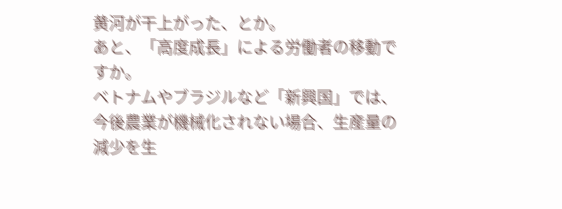黄河が干上がった、とか。
あと、「高度成長」による労働者の移動ですか。
ベトナムやブラジルなど「新興国」では、今後農業が機械化されない場合、生産量の減少を生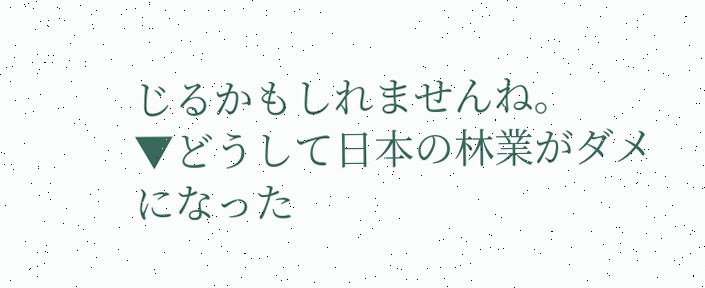じるかもしれませんね。
▼どうして日本の林業がダメになった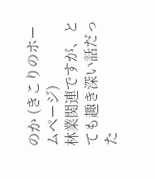のか (きこりのホームページ)
林業関連ですが、とても趣き深い話だった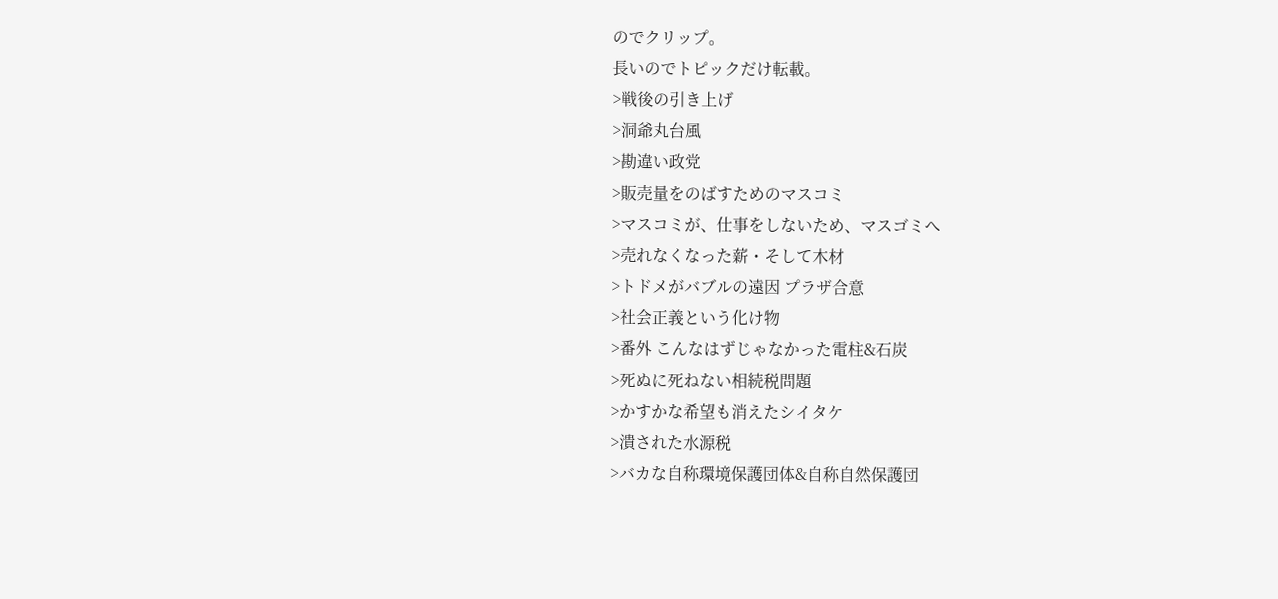のでクリップ。
長いのでトピックだけ転載。
>戦後の引き上げ
>洞爺丸台風
>勘違い政党
>販売量をのばすためのマスコミ
>マスコミが、仕事をしないため、マスゴミへ
>売れなくなった薪・そして木材
>トドメがバブルの遠因 プラザ合意
>社会正義という化け物
>番外 こんなはずじゃなかった電柱&石炭
>死ぬに死ねない相続税問題
>かすかな希望も消えたシイタケ
>潰された水源税
>バカな自称環境保護団体&自称自然保護団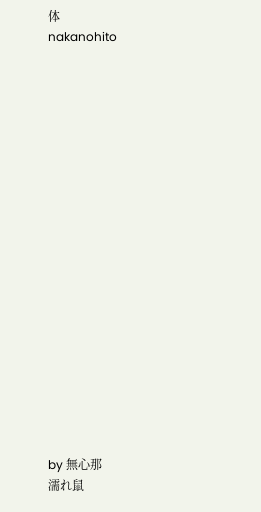体
nakanohito




















by 無心那
濡れ鼠